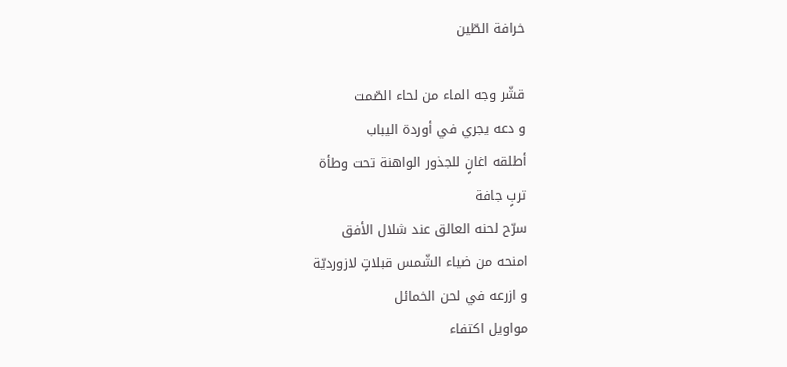خرافة الطّين

قشّر وجه الماء من لحاء الصّمت
و دعه يجري في أوردة اليباب
أطلقه اغانٍ للجذور الواهنة تحت وطأة
تربٍ جافة
سرّح لحنه العالق عند شلال الأفق
امنحه من ضياء الشّمس قبلاتٍ لازورديّة
و ازرعه في لحن الخمائل
مواويل اكتفاء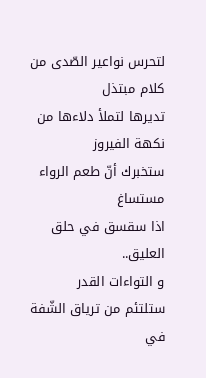لتحرس نواعير الصّدى من كلام مبتذل
تديرها لتملأ دلاءها من نكهة الفيروز
ستخبرك أنّ طعم الرواء مستساغ
اذا سقسق في حلق العليق..
و التواءات القدر
ستلتئم من ترياق الشّفة
في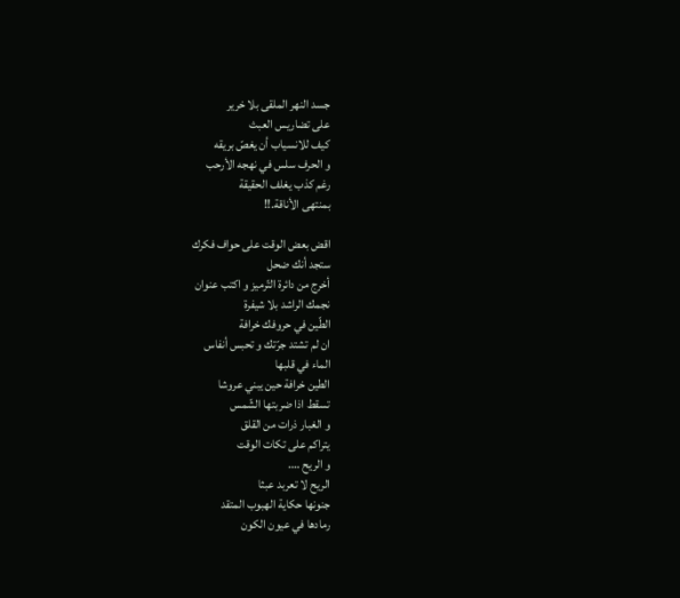جسد النهر الملقى بلا خرير
على تضاريس العبث
كيف للانسياب أن يغصّ بريقه
و الحرف سلس في نهجه الأرحب
رغم كذب يغلف الحقيقة
بمنتهى الأناقة.!!

اقض بعض الوقت على حواف فكرك
ستجد أنك ضحل
أخرج من دائرة التّرميز و اكتب عنوان
نجمك الراشد بلا شيفرة
الطّين في حروفك خرافة
ان لم تشتد جرّتك و تحبس أنفاس
الماء في قلبها
الطين خرافة حين يبني عروشا
تسقط اذا ضربتها الشّمس
و الغبار ذرات من القلق
يتراكم على تكات الوقت
و الريح ….
الريح لا تعربد عبثا
جنونها حكاية الهبوب المتقد
رمادها في عيون الكون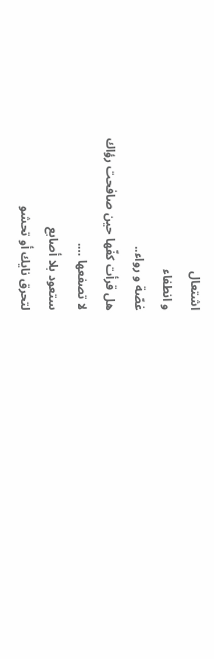اشتعال
و انطفاء
غصّة و رواء..
هل قرأت كفّها حين صافحت رؤاك
لا تصفعها ….
ستعود بلا أصابع
لتحرق نايك أو تحشو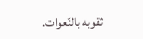ثقوبه بالنّعوات.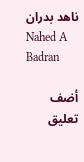ناهد بدران
Nahed A Badran

أضف تعليق